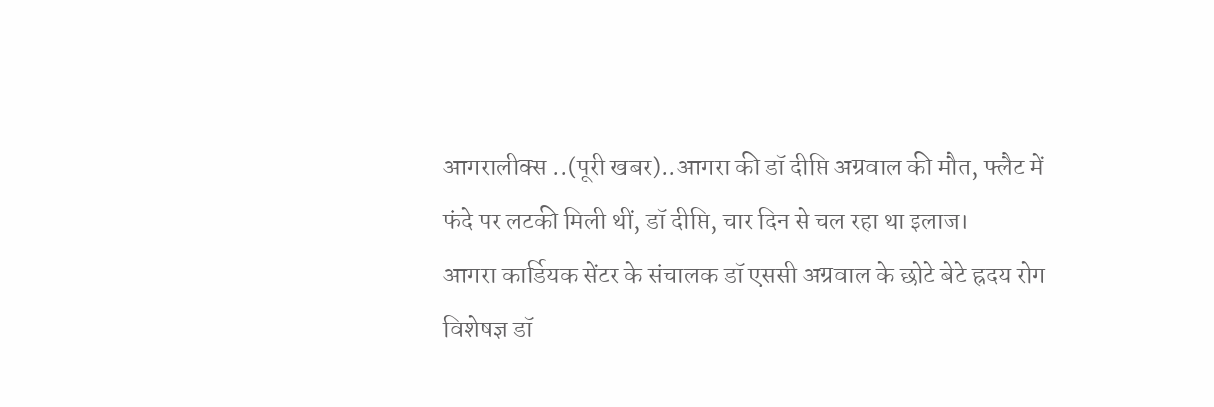आगरालीक्स ..(पूरी खबर)..आगरा की डॉ दीप्ति अग्रवाल की मौत, फ्लैट में फंदे पर लटकी मिली थीं, डॉ दीप्ति, चार दिन से चल रहा था इलाज।
आगरा कार्डियक सेंटर के संचालक डॉ एससी अग्रवाल के छोटे बेटे ह्रदय रोग विशेषज्ञ डॉ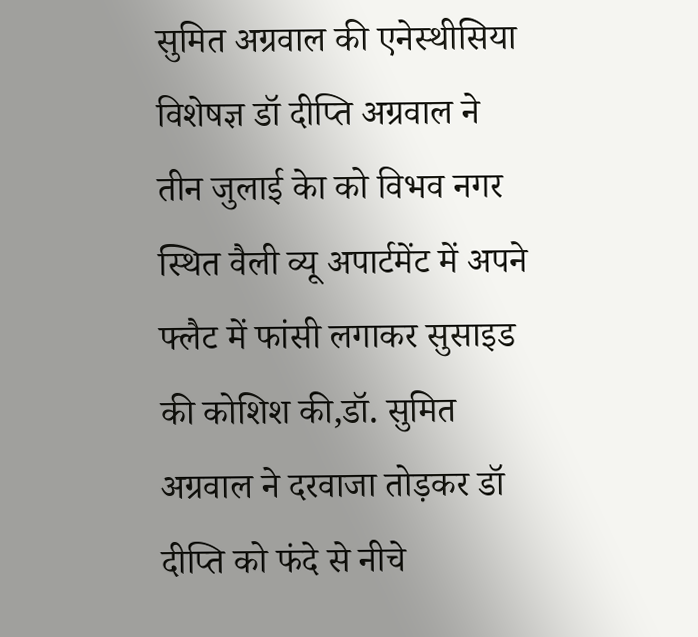सुमित अग्रवाल की एनेस्थीसिया विशेषज्ञ डॉ दीप्ति अग्रवाल ने तीन जुलाई केा को विभव नगर स्थित वैली व्यू अपार्टमेंट में अपने फ्लैट में फांसी लगाकर सुसाइड की कोशिश की,डॉ. सुमित अग्रवाल ने दरवाजा तोड़कर डॉ दीप्ति को फंदे से नीचे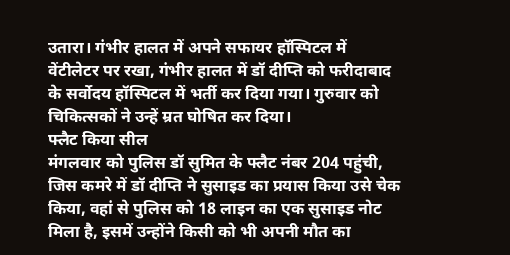उतारा। गंभीर हालत में अपने सफायर हॉस्पिटल में वेंटीलेटर पर रखा, गंभीर हालत में डॉ दीप्ति को फरीदाबाद के सर्वोदय हॉस्पिटल में भर्ती कर दिया गया। गुरुवार को चिकित्सकों ने उन्हें म्रत घोषित कर दिया।
फ्लैट किया सील
मंगलवार को पुलिस डॉ सुमित के फ्लैट नंबर 204 पहुंची, जिस कमरे में डॉ दीप्ति ने सुसाइड का प्रयास किया उसे चेक किया, वहां से पुलिस को 18 लाइन का एक सुसाइड नोट मिला है, इसमें उन्होंने किसी को भी अपनी मौत का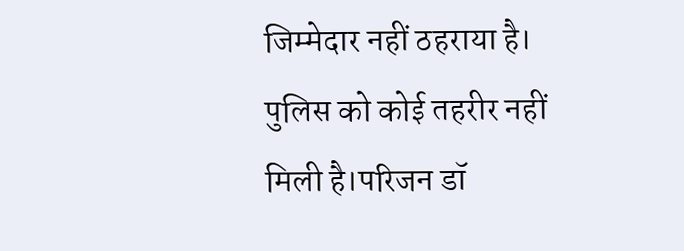जिम्मेदार नहीं ठहराया है। पुलिस को कोई तहरीर नहीं मिली है।परिजन डॉ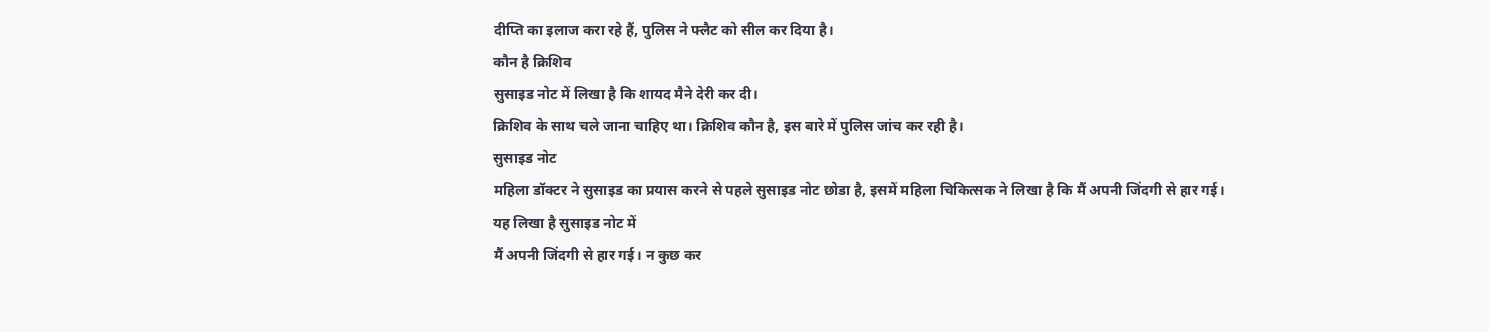दीप्ति का इलाज करा रहे हैं, पुलिस ने फ्लैट को सील कर दिया है।
कौन है क्रिशिव
सुसाइड नोट में लिखा है कि शायद मैने देरी कर दी।
क्रिशिव के साथ चले जाना चाहिए था। क्रिशिव कौन है, इस बारे में पुलिस जांच कर रही है।
सुसाइड नोट
महिला डॉक्टर ने सुसाइड का प्रयास करने से पहले सुसाइड नोट छोडा है, इसमें महिला चिकित्सक ने लिखा है कि मैं अपनी जिंदगी से हार गई।
यह लिखा है सुसाइड नोट में
मैं अपनी जिंदगी से हार गई। न कुछ कर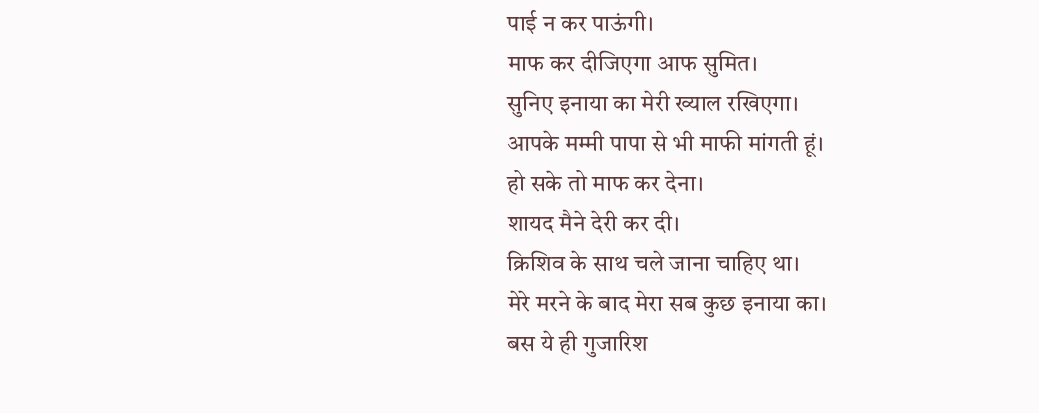पाई न कर पाऊंगी।
माफ कर दीजिएगा आफ सुमित।
सुनिए इनाया का मेरी ख्याल रखिएगा।
आपके मम्मी पापा से भी माफी मांगती हूं।
हो सके तो माफ कर देना।
शायद मैने देरी कर दी।
क्रिशिव के साथ चले जाना चाहिए था।
मेरे मरने के बाद मेरा सब कुछ इनाया का।
बस ये ही गुजारिश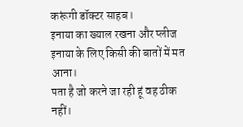करूंगी डॉक्टर साहब।
इनाया का ख्याल रखना और प्लीज इनाया के लिए किसी की बातों में मत आना।
पता है जो करने जा रही हूं वह ठीक नहीं।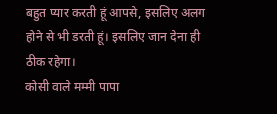बहुत प्यार करती हूं आपसे, इसलिए अलग होने से भी डरती हूं। इसलिए जान देना ही ठीक रहेगा।
कोसी वाले मम्मी पापा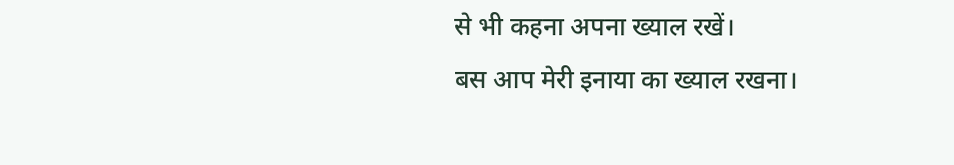से भी कहना अपना ख्याल रखें।
बस आप मेरी इनाया का ख्याल रखना।